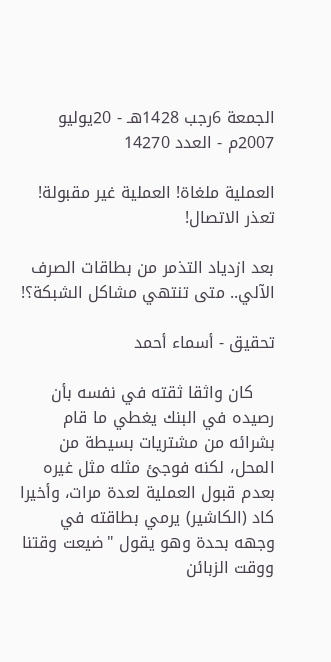الجمعة 6رجب 1428هـ - 20يوليو 2007م - العدد 14270

العملية ملغاة! العملية غير مقبولة! تعذر الاتصال!

بعد ازدياد التذمر من بطاقات الصرف الآلي.. متى تنتهي مشاكل الشبكة؟!

تحقيق - أسماء أحمد

    كان واثقا ثقته في نفسه بأن رصيده في البنك يغطي ما قام بشرائه من مشتريات بسيطة من المحل، لكنه فوجئ مثله مثل غيره بعدم قبول العملية لعدة مرات، وأخيرا كاد (الكاشير) يرمي بطاقته في وجهه بحدة وهو يقول "ضيعت وقتنا ووقت الزبائن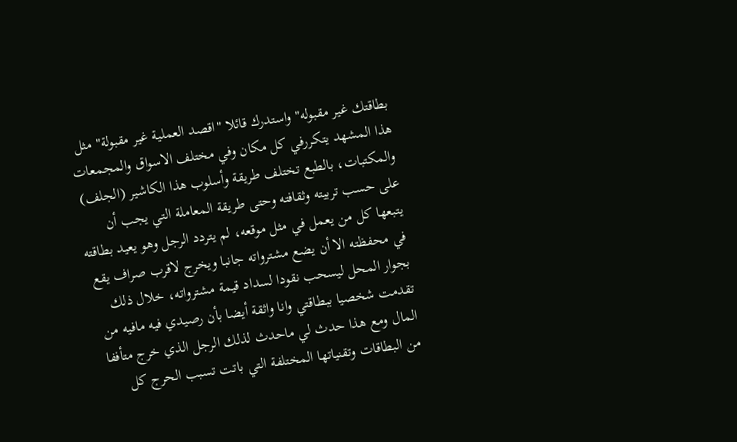بطاقتك غير مقبوله" واستدرك قائلا "اقصد العملية غير مقبولة" مثل هذا المشهد يتكررفي كل مكان وفي مختلف الاسواق والمجمعات والمكتبات، بالطبع تختلف طريقة وأسلوب هذا الكاشير (الجلف) على حسب تربيته وثقافته وحتى طريقة المعاملة التي يجب أن يتبعها كل من يعمل في مثل موقعه، لم يتردد الرجل وهو يعيد بطاقته في محفظته الا أن يضع مشترواته جانبا ويخرج لاقرب صراف يقع بجوار المحل ليسحب نقودا لسداد قيمة مشترواته، خلال ذلك تقدمت شخصيا ببطاقتي وانا واثقة أيضا بأن رصيدي فيه مافيه من المال ومع هذا حدث لي ماحدث لذلك الرجل الذي خرج متأففا من البطاقات وتقنياتها المختلفة التي باتت تسبب الحرج كل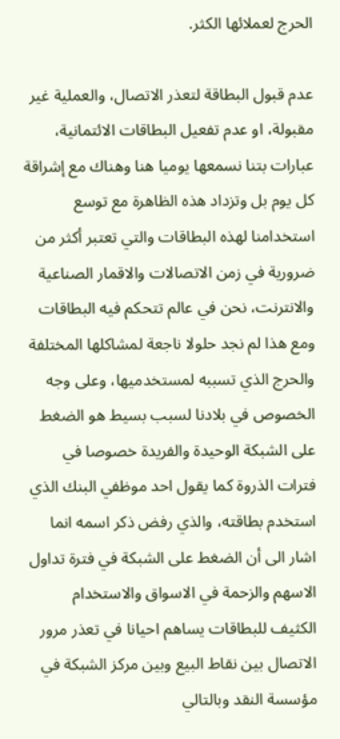الحرج لعملائها الكثر.

عدم قبول البطاقة لتعذر الاتصال، والعملية غير مقبولة، او عدم تفعيل البطاقات الائتمانية، عبارات بتنا نسمعها يوميا هنا وهناك مع إشراقة كل يوم بل وتزداد هذه الظاهرة مع توسع استخدامنا لهذه البطاقات والتي تعتبر أكثر من ضرورية في زمن الاتصالات والاقمار الصناعية والانترنت، نحن في عالم تتحكم فيه البطاقات ومع هذا لم نجد حلولا ناجعة لمشاكلها المختلفة والحرج الذي تسببه لمستخدميها، وعلى وجه الخصوص في بلادنا لسبب بسيط هو الضغط على الشبكة الوحيدة والفريدة خصوصا في فترات الذروة كما يقول احد موظفي البنك الذي استخدم بطاقته، والذي رفض ذكر اسمه انما اشار الى أن الضغط على الشبكة في فترة تداول الاسهم والزحمة في الاسواق والاستخدام الكثيف للبطاقات يساهم احيانا في تعذر مرور الاتصال بين نقاط البيع وبين مركز الشبكة في مؤسسة النقد وبالتالي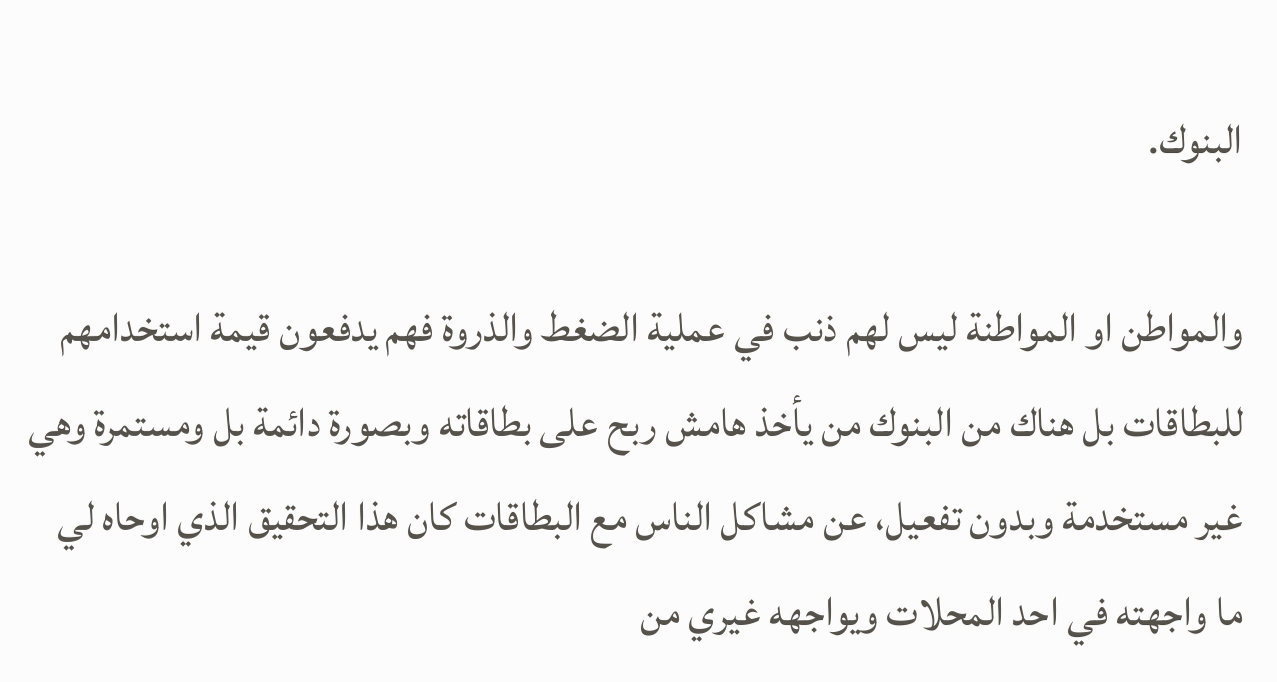البنوك.

والمواطن او المواطنة ليس لهم ذنب في عملية الضغط والذروة فهم يدفعون قيمة استخدامهم للبطاقات بل هناك من البنوك من يأخذ هامش ربح على بطاقاته وبصورة دائمة بل ومستمرة وهي غير مستخدمة وبدون تفعيل، عن مشاكل الناس مع البطاقات كان هذا التحقيق الذي اوحاه لي ما واجهته في احد المحلات ويواجهه غيري من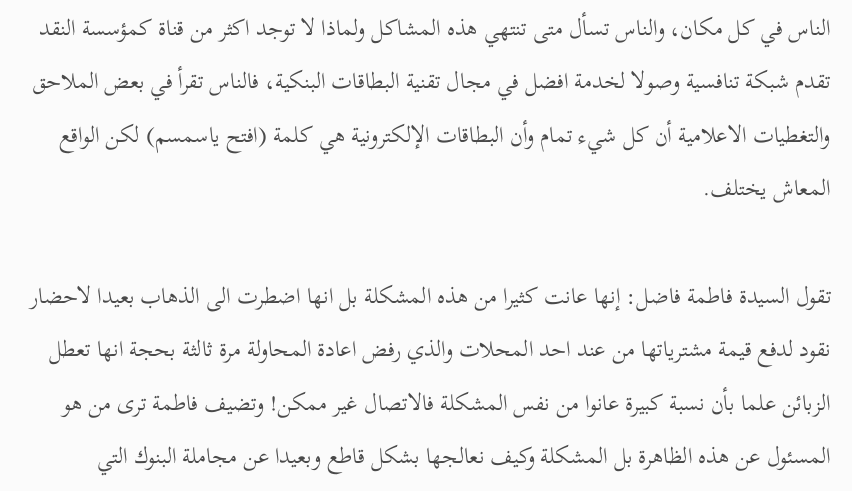الناس في كل مكان، والناس تسأل متى تنتهي هذه المشاكل ولماذا لا توجد اكثر من قناة كمؤسسة النقد تقدم شبكة تنافسية وصولا لخدمة افضل في مجال تقنية البطاقات البنكية، فالناس تقرأ في بعض الملاحق والتغطيات الاعلامية أن كل شيء تمام وأن البطاقات الإلكترونية هي كلمة (افتح ياسمسم) لكن الواقع المعاش يختلف.

تقول السيدة فاطمة فاضل: إنها عانت كثيرا من هذه المشكلة بل انها اضطرت الى الذهاب بعيدا لاحضار نقود لدفع قيمة مشترياتها من عند احد المحلات والذي رفض اعادة المحاولة مرة ثالثة بحجة انها تعطل الزبائن علما بأن نسبة كبيرة عانوا من نفس المشكلة فالاتصال غير ممكن! وتضيف فاطمة ترى من هو المسئول عن هذه الظاهرة بل المشكلة وكيف نعالجها بشكل قاطع وبعيدا عن مجاملة البنوك التي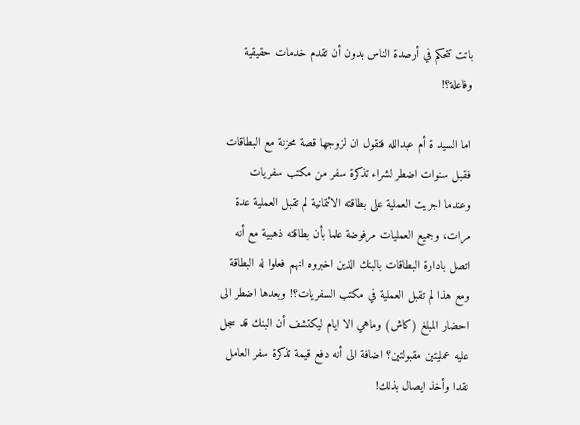باتت تتحكم في أرصدة الناس بدون أن تقدم خدمات حقيقية وفاعلة؟!

اما السيد ة أم عبدالله فتقول ان لزوجها قصة محزنة مع البطاقات فقبل سنوات اضطر لشراء تذكرة سفر من مكتب سفريات وعندما اجريت العملية على بطاقته الائتمانية لم تقبل العملية عدة مرات، وجميع العمليات مرفوضة علما بأن بطاقته ذهبية مع أنه اتصل بادارة البطاقات بالبنك الذين اخبروه انهم فعلوا له البطاقة ومع هذا لم تقبل العملية في مكتب السفريات؟! وبعدها اضطر الى احضار المبلغ (كاش) وماهي الا ايام ليكتشف أن البنك قد سجل عليه عمليتين مقبولتين؟ اضافة الى أنه دفع قيمة تذكرة سفر العامل نقدا وأخذ ايصال بذلك!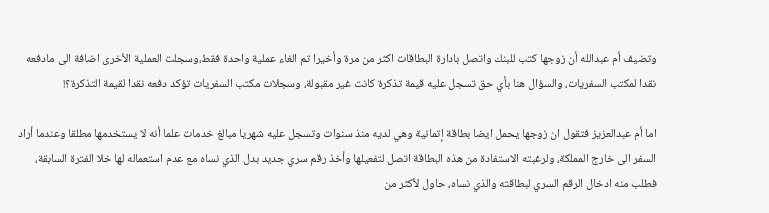وتضيف أم عبدالله أن زوجها كتب للبنك واتصل بادارة البطاقات اكثر من مرة وأخيرا تم الغاء عملية واحدة فقط،وسجلت العملية الأخرى اضافة الى مادفعه نقدا لمكتب السفريات، والسؤال هنا بأي حق تسجل عليه قيمة تذكرة كانت غير مقبولة، وسجلات مكتب السفريات تؤكد دفعه نقدا لقيمة التذكرة؟!

اما أم عبدالعزيز فتقول ان زوجها يحمل ايضا بطاقة إتمانية وهي لديه منذ سنوات وتسجل عليه شهريا مبالغ خدمات علما أنه لا يستخدمها مطلقا وعندما أراد السفر الى خارج المملكة، ولرغبته الاستفادة من هذه البطاقة اتصل لتفعيلها وأخذ رقم سري جديد بدل الذي نساه مع عدم استعماله لها خلا الفترة السابقة، فطلب منه ادخال الرقم السري لبطاقته والذي نساه، حاول لأكثر من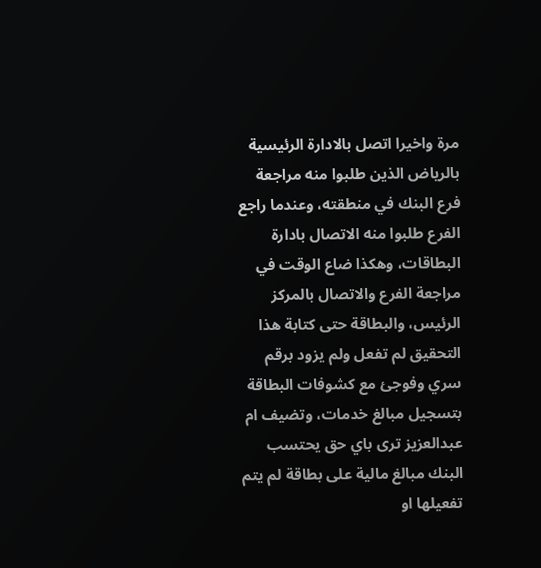مرة واخيرا اتصل بالادارة الرئيسية بالرياض الذين طلبوا منه مراجعة فرع البنك في منطقته، وعندما راجع الفرع طلبوا منه الاتصال بادارة البطاقات، وهكذا ضاع الوقت في مراجعة الفرع والاتصال بالمركز الرئيس، والبطاقة حتى كتابة هذا التحقيق لم تفعل ولم يزود برقم سري وفوجئ مع كشوفات البطاقة بتسجيل مبالغ خدمات، وتضيف ام عبدالعزيز ترى باي حق يحتسب البنك مبالغ مالية على بطاقة لم يتم تفعيلها او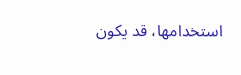استخدامها، قد يكون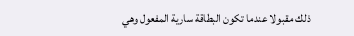ذلك مقبولا عندما تكون البطاقة سارية المفعول وهي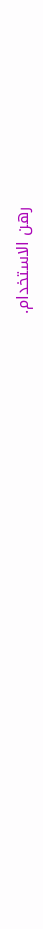رهن الاستخدام.